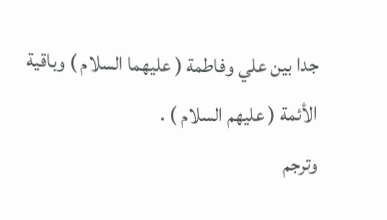جدا بين علي وفاطمة ( عليهما السلام ) وباقية الأئمة ( عليهم السلام ) .
وترجم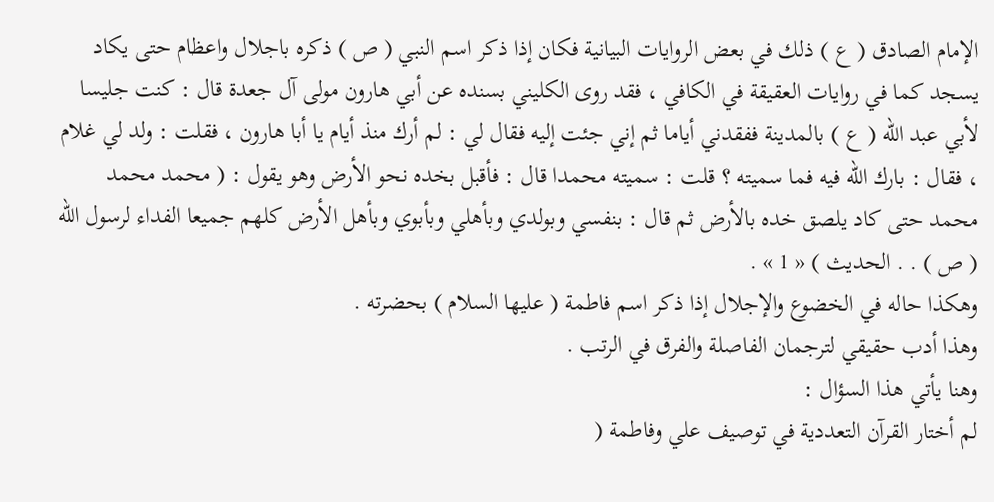الإمام الصادق ( ع ) ذلك في بعض الروايات البيانية فكان إذا ذكر اسم النبي ( ص ) ذكره باجلال واعظام حتى يكاد يسجد كما في روايات العقيقة في الكافي ، فقد روى الكليني بسنده عن أبي هارون مولى آل جعدة قال : كنت جليسا لأبي عبد الله ( ع ) بالمدينة ففقدني أياما ثم إني جئت إليه فقال لي : لم أرك منذ أيام يا أبا هارون ، فقلت : ولد لي غلام ، فقال : بارك الله فيه فما سميته ؟ قلت : سميته محمدا قال : فأقبل بخده نحو الأرض وهو يقول : ( محمد محمد محمد حتى كاد يلصق خده بالأرض ثم قال : بنفسي وبولدي وبأهلي وبأبوي وبأهل الأرض كلهم جميعا الفداء لرسول الله ( ص ) . . الحديث ) « 1 » .
وهكذا حاله في الخضوع والإجلال إذا ذكر اسم فاطمة ( عليها السلام ) بحضرته .
وهذا أدب حقيقي لترجمان الفاصلة والفرق في الرتب .
وهنا يأتي هذا السؤال :
لم أختار القرآن التعددية في توصيف علي وفاطمة (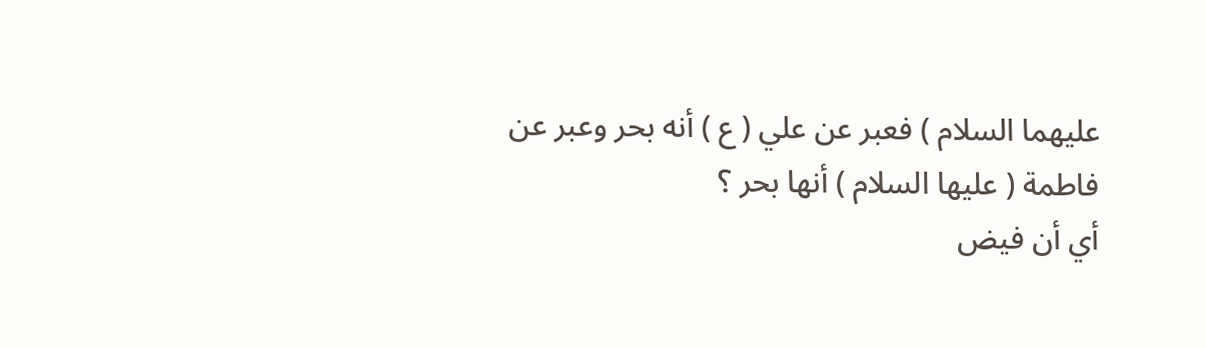عليهما السلام ) فعبر عن علي ( ع ) أنه بحر وعبر عن فاطمة ( عليها السلام ) أنها بحر ؟
أي أن فيض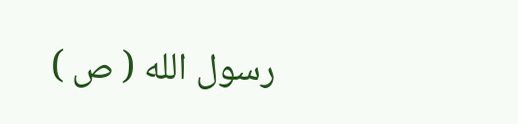رسول الله ( ص )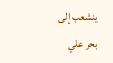ينشعب إلى بحر علي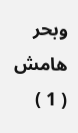وبحر
هامش
( 1 )